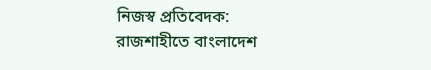নিজস্ব প্রতিবেদক:
রাজশাহীতে বাংলাদেশ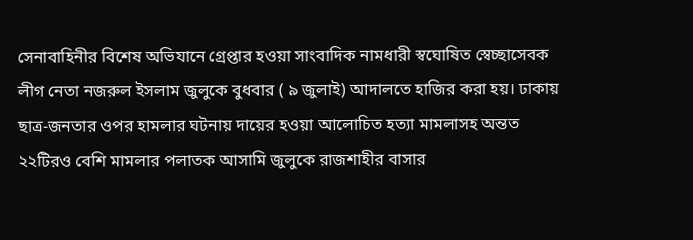সেনাবাহিনীর বিশেষ অভিযানে গ্রেপ্তার হওয়া সাংবাদিক নামধারী স্বঘোষিত স্বেচ্ছাসেবক লীগ নেতা নজরুল ইসলাম জুলুকে বুধবার ( ৯ জুলাই) আদালতে হাজির করা হয়। ঢাকায় ছাত্র-জনতার ওপর হামলার ঘটনায় দায়ের হওয়া আলোচিত হত্যা মামলাসহ অন্তত ২২টিরও বেশি মামলার পলাতক আসামি জুলুকে রাজশাহীর বাসার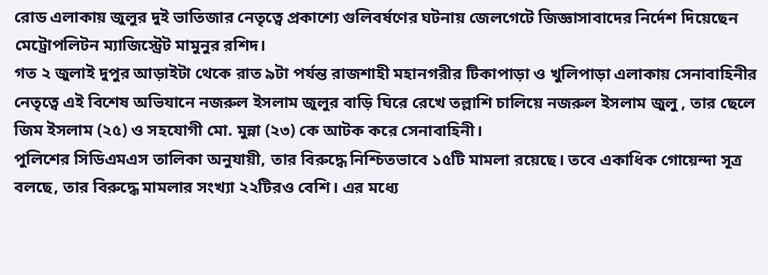রোড এলাকায় জুলুর দুই ভাতিজার নেতৃত্বে প্রকাশ্যে গুলিবর্ষণের ঘটনায় জেলগেটে জিজ্ঞাসাবাদের নির্দেশ দিয়েছেন মেট্রোপলিটন ম্যাজিস্ট্রেট মামুনুর রশিদ।
গত ২ জুলাই দুপুর আড়াইটা থেকে রাত ৯টা পর্যন্ত রাজশাহী মহানগরীর টিকাপাড়া ও খুলিপাড়া এলাকায় সেনাবাহিনীর নেতৃত্বে এই বিশেষ অভিযানে নজরুল ইসলাম জুলুর বাড়ি ঘিরে রেখে তল্লাশি চালিয়ে নজরুল ইসলাম জুলু , তার ছেলে জিম ইসলাম (২৫) ও সহযোগী মো. মুন্না (২৩) কে আটক করে সেনাবাহিনী।
পুলিশের সিডিএমএস তালিকা অনুযায়ী, তার বিরুদ্ধে নিশ্চিতভাবে ১৫টি মামলা রয়েছে। তবে একাধিক গোয়েন্দা সূত্র বলছে, তার বিরুদ্ধে মামলার সংখ্যা ২২টিরও বেশি। এর মধ্যে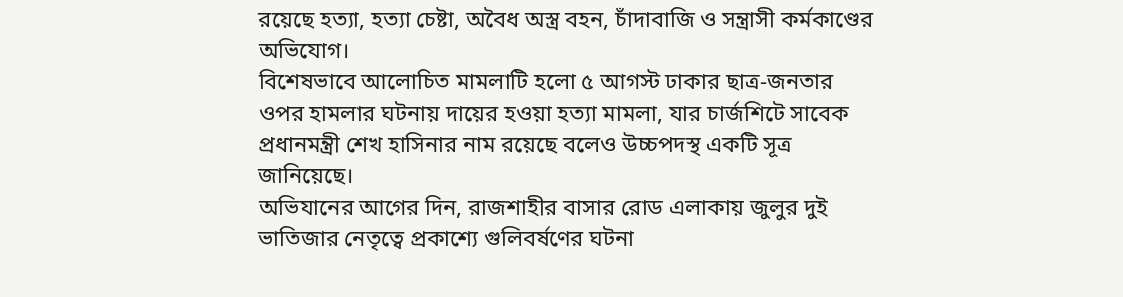রয়েছে হত্যা, হত্যা চেষ্টা, অবৈধ অস্ত্র বহন, চাঁদাবাজি ও সন্ত্রাসী কর্মকাণ্ডের অভিযোগ।
বিশেষভাবে আলোচিত মামলাটি হলো ৫ আগস্ট ঢাকার ছাত্র-জনতার ওপর হামলার ঘটনায় দায়ের হওয়া হত্যা মামলা, যার চার্জশিটে সাবেক প্রধানমন্ত্রী শেখ হাসিনার নাম রয়েছে বলেও উচ্চপদস্থ একটি সূত্র জানিয়েছে।
অভিযানের আগের দিন, রাজশাহীর বাসার রোড এলাকায় জুলুর দুই ভাতিজার নেতৃত্বে প্রকাশ্যে গুলিবর্ষণের ঘটনা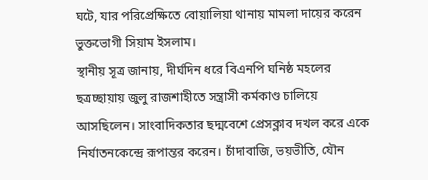ঘটে, যার পরিপ্রেক্ষিতে বোয়ালিয়া থানায় মামলা দায়ের করেন ভুক্তভোগী সিয়াম ইসলাম।
স্থানীয় সূত্র জানায়, দীর্ঘদিন ধরে বিএনপি ঘনিষ্ঠ মহলের ছত্রচ্ছায়ায় জুলু রাজশাহীতে সন্ত্রাসী কর্মকাণ্ড চালিয়ে আসছিলেন। সাংবাদিকতার ছদ্মবেশে প্রেসক্লাব দখল করে একে নির্যাতনকেন্দ্রে রূপান্তর করেন। চাঁদাবাজি, ভয়ভীতি, যৌন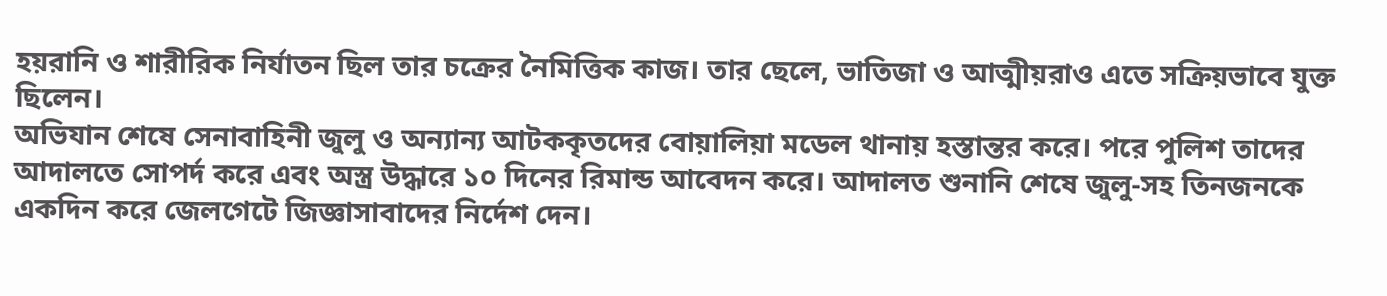হয়রানি ও শারীরিক নির্যাতন ছিল তার চক্রের নৈমিত্তিক কাজ। তার ছেলে, ভাতিজা ও আত্মীয়রাও এতে সক্রিয়ভাবে যুক্ত ছিলেন।
অভিযান শেষে সেনাবাহিনী জুলু ও অন্যান্য আটককৃতদের বোয়ালিয়া মডেল থানায় হস্তান্তর করে। পরে পুলিশ তাদের আদালতে সোপর্দ করে এবং অস্ত্র উদ্ধারে ১০ দিনের রিমান্ড আবেদন করে। আদালত শুনানি শেষে জুলু-সহ তিনজনকে একদিন করে জেলগেটে জিজ্ঞাসাবাদের নির্দেশ দেন।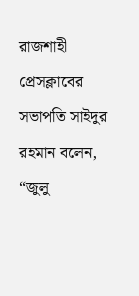রাজশাহী প্রেসক্লাবের সভাপতি সাইদুর রহমান বলেন, “জুলু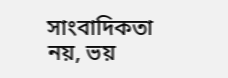সাংবাদিকতা নয়, ভয়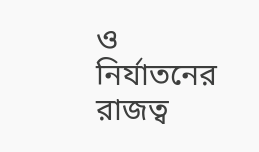ও নির্যাতনের রাজত্ব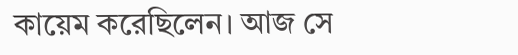কায়েম করেছিলেন। আজ সে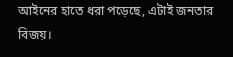আইনের হাতে ধরা পড়েছে, এটাই জনতার বিজয়।